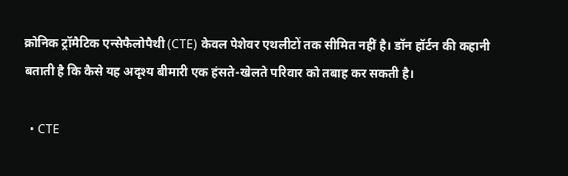क्रोनिक ट्रॉमैटिक एन्सेफैलोपैथी (CTE) केवल पेशेवर एथलीटों तक सीमित नहीं है। डॉन हॉर्टन की कहानी बताती है कि कैसे यह अदृश्य बीमारी एक हंसते-खेलते परिवार को तबाह कर सकती है।

  • CTE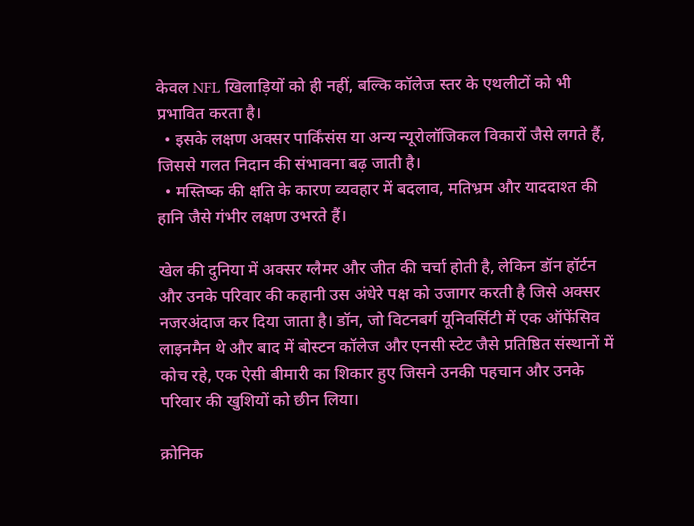केवल NFL खिलाड़ियों को ही नहीं, बल्कि कॉलेज स्तर के एथलीटों को भी प्रभावित करता है।
  • इसके लक्षण अक्सर पार्किंसंस या अन्य न्यूरोलॉजिकल विकारों जैसे लगते हैं, जिससे गलत निदान की संभावना बढ़ जाती है।
  • मस्तिष्क की क्षति के कारण व्यवहार में बदलाव, मतिभ्रम और याददाश्त की हानि जैसे गंभीर लक्षण उभरते हैं।

खेल की दुनिया में अक्सर ग्लैमर और जीत की चर्चा होती है, लेकिन डॉन हॉर्टन और उनके परिवार की कहानी उस अंधेरे पक्ष को उजागर करती है जिसे अक्सर नजरअंदाज कर दिया जाता है। डॉन, जो विटनबर्ग यूनिवर्सिटी में एक ऑफेंसिव लाइनमैन थे और बाद में बोस्टन कॉलेज और एनसी स्टेट जैसे प्रतिष्ठित संस्थानों में कोच रहे, एक ऐसी बीमारी का शिकार हुए जिसने उनकी पहचान और उनके परिवार की खुशियों को छीन लिया।

क्रोनिक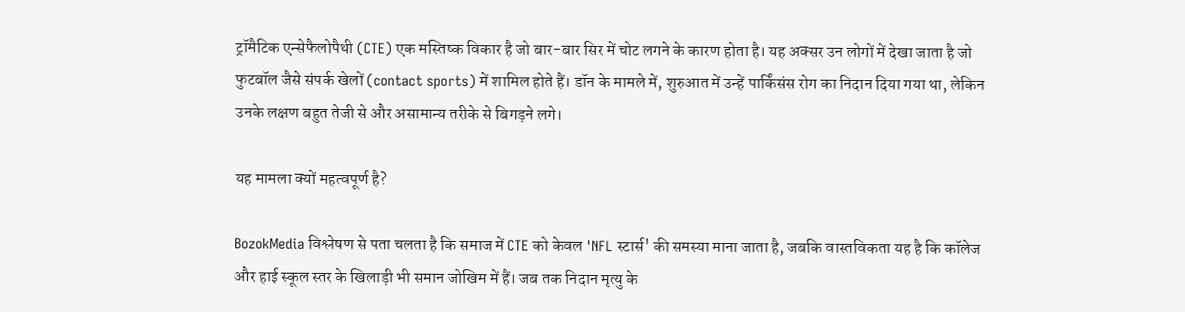ट्रॉमैटिक एन्सेफैलोपैथी (CTE) एक मस्तिष्क विकार है जो बार-बार सिर में चोट लगने के कारण होता है। यह अक्सर उन लोगों में देखा जाता है जो फुटबॉल जैसे संपर्क खेलों (contact sports) में शामिल होते हैं। डॉन के मामले में, शुरुआत में उन्हें पार्किंसंस रोग का निदान दिया गया था, लेकिन उनके लक्षण बहुत तेजी से और असामान्य तरीके से बिगड़ने लगे।

यह मामला क्यों महत्वपूर्ण है?

BozokMedia विश्लेषण से पता चलता है कि समाज में CTE को केवल 'NFL स्टार्स' की समस्या माना जाता है, जबकि वास्तविकता यह है कि कॉलेज और हाई स्कूल स्तर के खिलाड़ी भी समान जोखिम में हैं। जब तक निदान मृत्यु के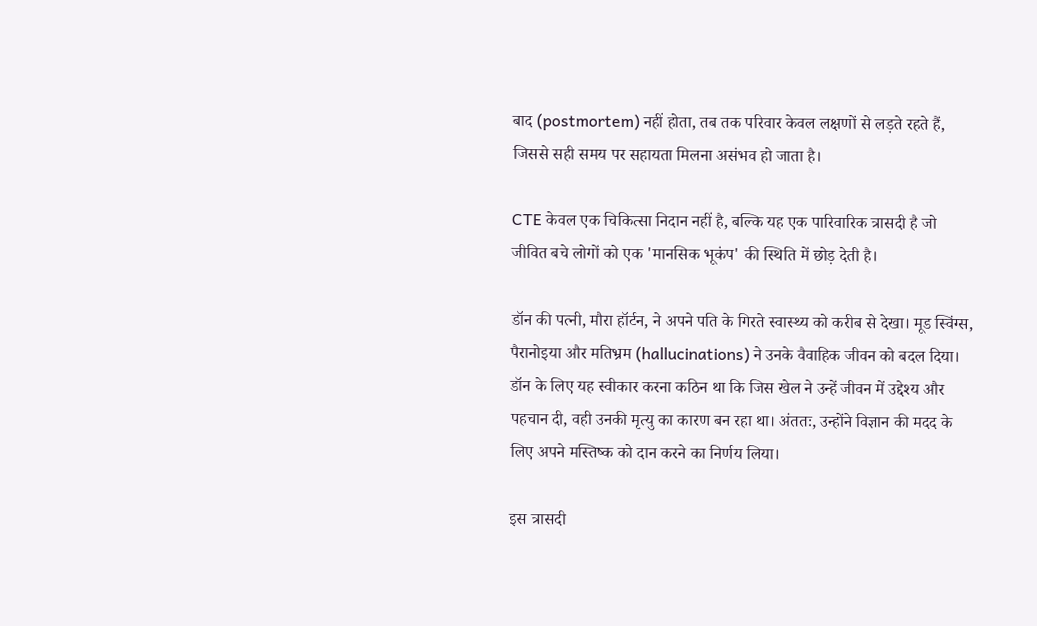बाद (postmortem) नहीं होता, तब तक परिवार केवल लक्षणों से लड़ते रहते हैं, जिससे सही समय पर सहायता मिलना असंभव हो जाता है।

CTE केवल एक चिकित्सा निदान नहीं है, बल्कि यह एक पारिवारिक त्रासदी है जो जीवित बचे लोगों को एक 'मानसिक भूकंप' की स्थिति में छोड़ देती है।

डॉन की पत्नी, मौरा हॉर्टन, ने अपने पति के गिरते स्वास्थ्य को करीब से देखा। मूड स्विंग्स, पैरानोइया और मतिभ्रम (hallucinations) ने उनके वैवाहिक जीवन को बदल दिया। डॉन के लिए यह स्वीकार करना कठिन था कि जिस खेल ने उन्हें जीवन में उद्देश्य और पहचान दी, वही उनकी मृत्यु का कारण बन रहा था। अंततः, उन्होंने विज्ञान की मदद के लिए अपने मस्तिष्क को दान करने का निर्णय लिया।

इस त्रासदी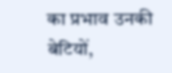का प्रभाव उनकी बेटियों,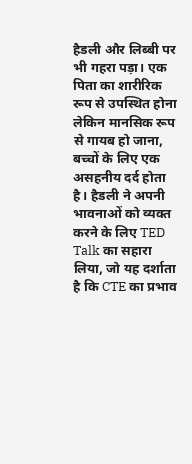हैडली और लिब्बी पर भी गहरा पड़ा। एक पिता का शारीरिक रूप से उपस्थित होना लेकिन मानसिक रूप से गायब हो जाना, बच्चों के लिए एक असहनीय दर्द होता है। हैडली ने अपनी भावनाओं को व्यक्त करने के लिए TED Talk का सहारा लिया, जो यह दर्शाता है कि CTE का प्रभाव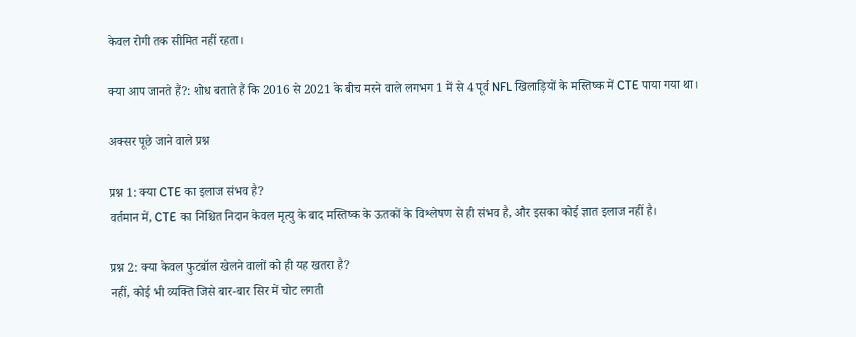केवल रोगी तक सीमित नहीं रहता।

क्या आप जानते हैं?: शोध बताते हैं कि 2016 से 2021 के बीच मरने वाले लगभग 1 में से 4 पूर्व NFL खिलाड़ियों के मस्तिष्क में CTE पाया गया था।

अक्सर पूछे जाने वाले प्रश्न

प्रश्न 1: क्या CTE का इलाज संभव है?
वर्तमान में, CTE का निश्चित निदान केवल मृत्यु के बाद मस्तिष्क के ऊतकों के विश्लेषण से ही संभव है, और इसका कोई ज्ञात इलाज नहीं है।

प्रश्न 2: क्या केवल फुटबॉल खेलने वालों को ही यह खतरा है?
नहीं, कोई भी व्यक्ति जिसे बार-बार सिर में चोट लगती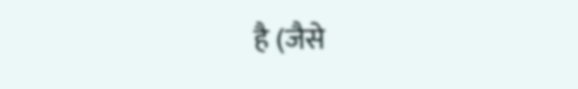है (जैसे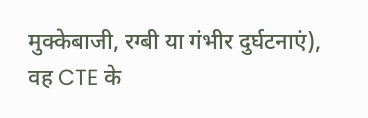मुक्केबाजी, रग्बी या गंभीर दुर्घटनाएं), वह CTE के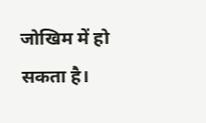जोखिम में हो सकता है।